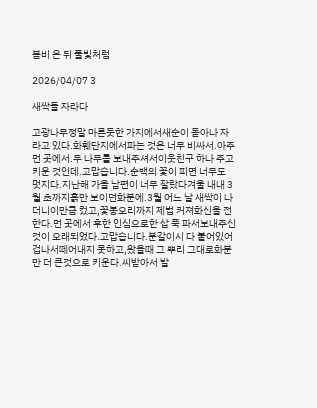봄비 온 뒤 풀빛처럼

2026/04/07 3

새싹들 자라다

고광나무정말 마른듯한 가지에서새순이 돋아나 자라고 있다.화훼단지에서파는 것은 너무 비싸서.아주 먼 곳에서.두 나무를 보내주셔서이웃친구 하나 주고 키운 것인데.고맙습니다.순백의 꽃이 피면 너무도 멋지다.지난해 가을 남편이 너무 잘랐다겨울 내내 3월 초까지흙만 보이던화분에.3월 어느 날 새싹이 나더니이만큼 컸고,꽃봉오리까지 제법 커져화신을 전한다.먼 곳에서 후한 인심으로한 삽 푹 파서보내주신 것이 오래되었다.고맙습니다.분갈이시 다 붙어있어 겁나서떼어내지 못하고,왔을때 그 뿌리 그대로화분만 더 큰것으로 키운다.씨받아서 발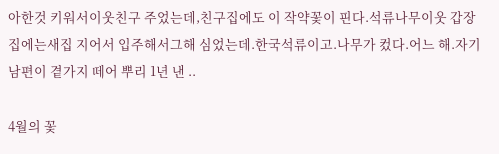아한것 키워서이웃친구 주었는데,친구집에도 이 작약꽃이 핀다.석류나무이웃 갑장집에는새집 지어서 입주해서그해 심었는데.한국석류이고.나무가 컸다.어느 해.자기 남편이 곁가지 떼어 뿌리 1년 낸 ..

4월의 꽃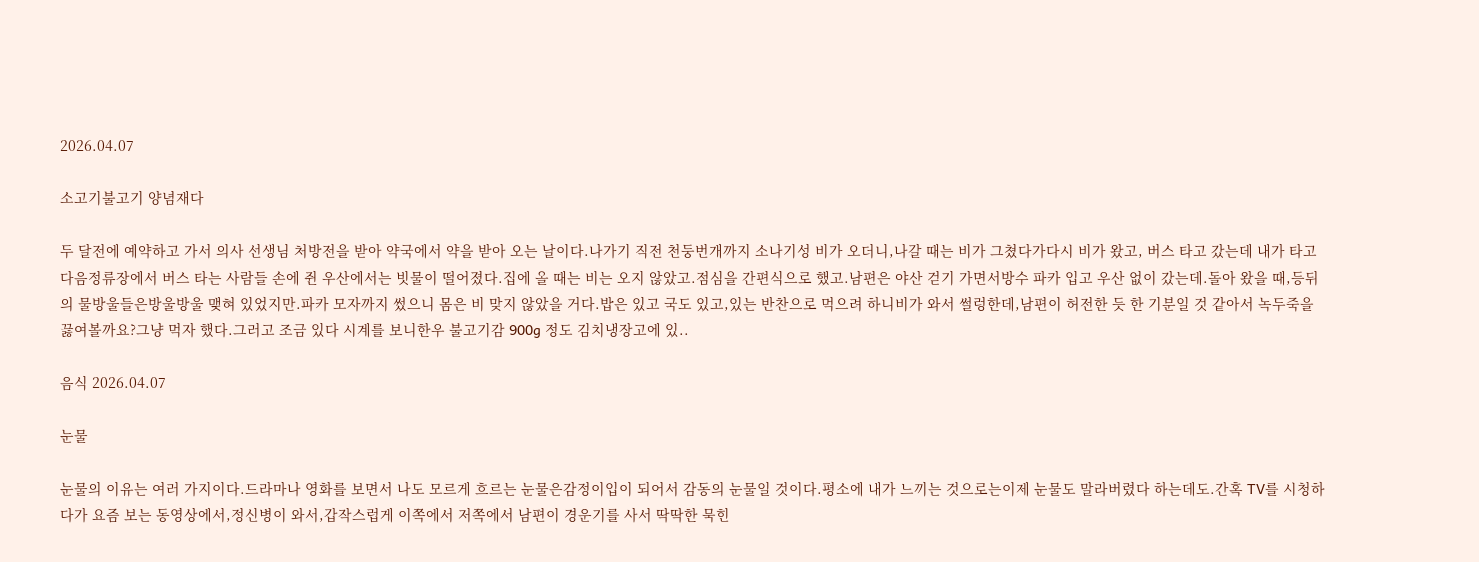2026.04.07

소고기불고기 양념재다

두 달전에 예약하고 가서 의사 선생님 처방전을 받아 약국에서 약을 받아 오는 날이다.나가기 직전 천둥번개까지 소나기성 비가 오더니,나갈 때는 비가 그쳤다가다시 비가 왔고, 버스 타고 갔는데 내가 타고 다음정류장에서 버스 타는 사람들 손에 쥔 우산에서는 빗물이 떨어졌다.집에 올 때는 비는 오지 않았고.점심을 간편식으로 했고.남편은 야산 걷기 가면서방수 파카 입고 우산 없이 갔는데.돌아 왔을 때,등뒤의 물방울들은방울방울 맺혀 있었지만.파카 모자까지 썼으니 몸은 비 맞지 않았을 거다.밥은 있고 국도 있고,있는 반찬으로 먹으려 하니비가 와서 썰렁한데,남편이 허전한 듯 한 기분일 것 같아서 녹두죽을 끓여볼까요?그냥 먹자 했다.그러고 조금 있다 시계를 보니한우 불고기감 900g 정도 김치냉장고에 있..

음식 2026.04.07

눈물

눈물의 이유는 여러 가지이다.드라마나 영화를 보면서 나도 모르게 흐르는 눈물은감정이입이 되어서 감동의 눈물일 것이다.평소에 내가 느끼는 것으로는이제 눈물도 말라버렸다 하는데도.간혹 TV를 시청하다가 요즘 보는 동영상에서,정신병이 와서,갑작스럽게 이쪽에서 저쪽에서 남편이 경운기를 사서 딱딱한 묵힌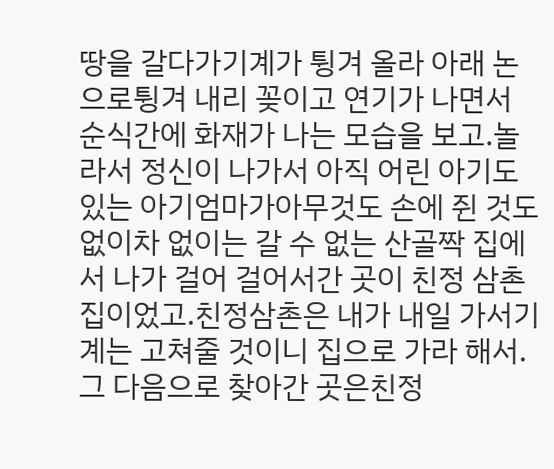땅을 갈다가기계가 튕겨 올라 아래 논으로튕겨 내리 꽂이고 연기가 나면서 순식간에 화재가 나는 모습을 보고.놀라서 정신이 나가서 아직 어린 아기도 있는 아기엄마가아무것도 손에 쥔 것도 없이차 없이는 갈 수 없는 산골짝 집에서 나가 걸어 걸어서간 곳이 친정 삼촌집이었고.친정삼촌은 내가 내일 가서기계는 고쳐줄 것이니 집으로 가라 해서.그 다음으로 찾아간 곳은친정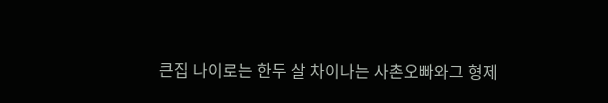큰집 나이로는 한두 살 차이나는 사촌오빠와그 형제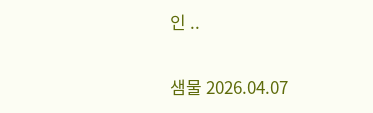인 ..

샘물 2026.04.07